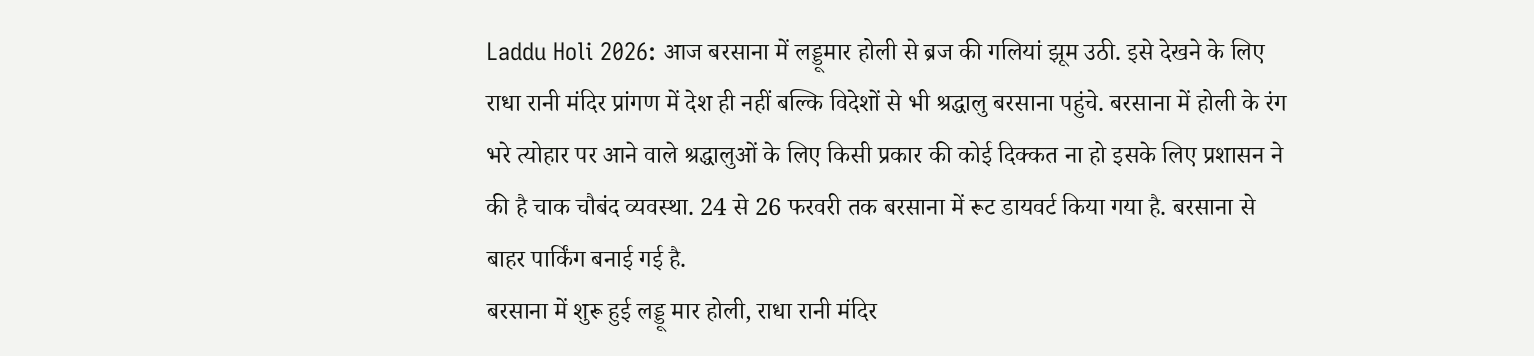Laddu Holi 2026: आज बरसाना में लड्डूमार होली से ब्रज की गलियां झूम उठी. इसे देखने के लिए राधा रानी मंदिर प्रांगण में देश ही नहीं बल्कि विदेशों से भी श्रद्धालु बरसाना पहुंचे. बरसाना में होली के रंग भरे त्योहार पर आने वाले श्रद्धालुओं के लिए किसी प्रकार की कोई दिक्कत ना हो इसके लिए प्रशासन ने की है चाक चौबंद व्यवस्था. 24 से 26 फरवरी तक बरसाना में रूट डायवर्ट किया गया है. बरसाना से बाहर पार्किंग बनाई गई है.
बरसाना में शुरू हुई लड्डू मार होली, राधा रानी मंदिर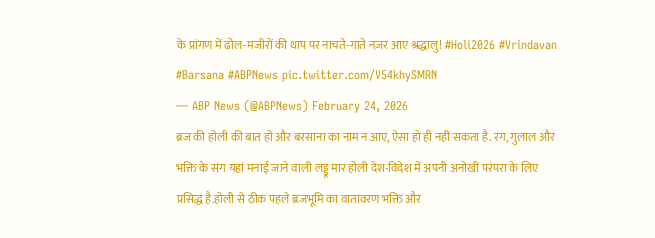के प्रांगण में ढोल-मजीरों की थाप पर नाचते-गाते नज़र आए श्रद्धालु! #Holi2026 #Vrindavan #Barsana #ABPNews pic.twitter.com/V54khySMRN
— ABP News (@ABPNews) February 24, 2026
ब्रज की होली की बात हो और बरसाना का नाम न आए, ऐसा हो ही नहीं सकता है. रंग, गुलाल और भक्ति के संग यहां मनाई जाने वाली लड्डू मार होली देश-विदेश में अपनी अनोखी परंपरा के लिए प्रसिद्ध है.होली से ठीक पहले ब्रजभूमि का वातावरण भक्ति और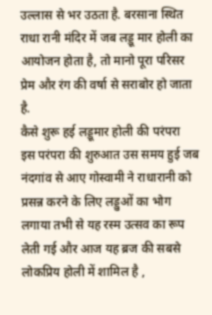उल्लास से भर उठता है. बरसाना स्थित राधा रानी मंदिर में जब लड्डू मार होली का आयोजन होता है, तो मानो पूरा परिसर प्रेम और रंग की वर्षा से सराबोर हो जाता है.
कैसे शुरू हई लड्डूमार होली की परंपरा
इस परंपरा की शुरुआत उस समय हुई जब नंदगांव से आए गोस्वामी ने राधारानी को प्रसन्न करने के लिए लड्डुओं का भोग लगाया तभी से यह रस्म उत्सव का रूप लेती गई और आज यह ब्रज की सबसे लोकप्रिय होली में शामिल है ,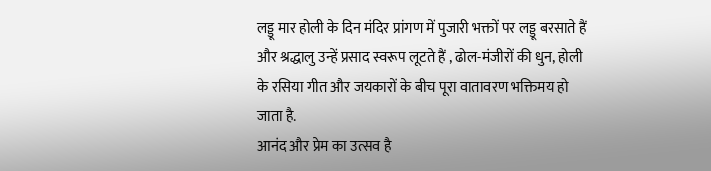लड्डू मार होली के दिन मंदिर प्रांगण में पुजारी भक्तों पर लड्डू बरसाते हैं और श्रद्धालु उन्हें प्रसाद स्वरूप लूटते हैं , ढोल-मंजीरों की धुन, होली के रसिया गीत और जयकारों के बीच पूरा वातावरण भक्तिमय हो जाता है.
आनंद और प्रेम का उत्सव है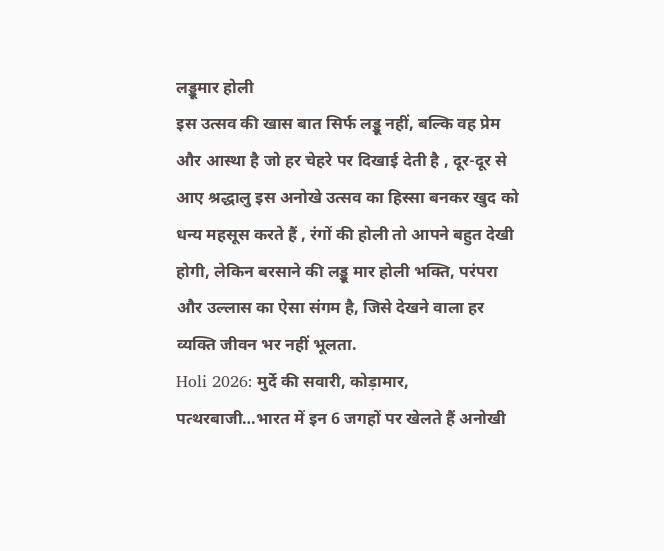लड्डूमार होली
इस उत्सव की खास बात सिर्फ लड्डू नहीं, बल्कि वह प्रेम और आस्था है जो हर चेहरे पर दिखाई देती है , दूर-दूर से आए श्रद्धालु इस अनोखे उत्सव का हिस्सा बनकर खुद को धन्य महसूस करते हैं , रंगों की होली तो आपने बहुत देखी होगी, लेकिन बरसाने की लड्डू मार होली भक्ति, परंपरा और उल्लास का ऐसा संगम है, जिसे देखने वाला हर व्यक्ति जीवन भर नहीं भूलता.
Holi 2026: मुर्दे की सवारी, कोड़ामार, पत्थरबाजी…भारत में इन 6 जगहों पर खेलते हैं अनोखी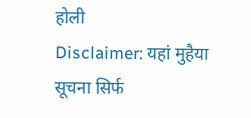होली
Disclaimer: यहां मुहैया सूचना सिर्फ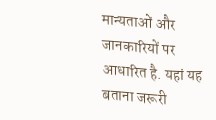मान्यताओं और जानकारियों पर आधारित है. यहां यह बताना जरूरी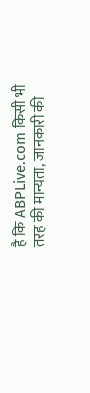है कि ABPLive.com किसी भी तरह की मान्यता, जानकारी की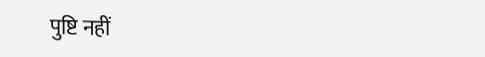पुष्टि नहीं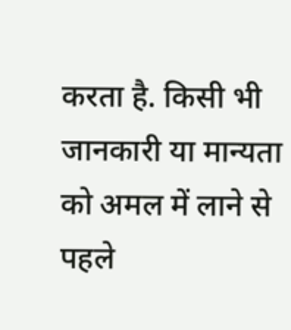करता है. किसी भी जानकारी या मान्यता को अमल में लाने से पहले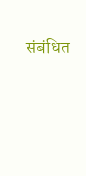संबंधित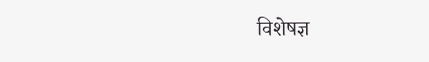विशेषज्ञ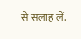से सलाह लें.